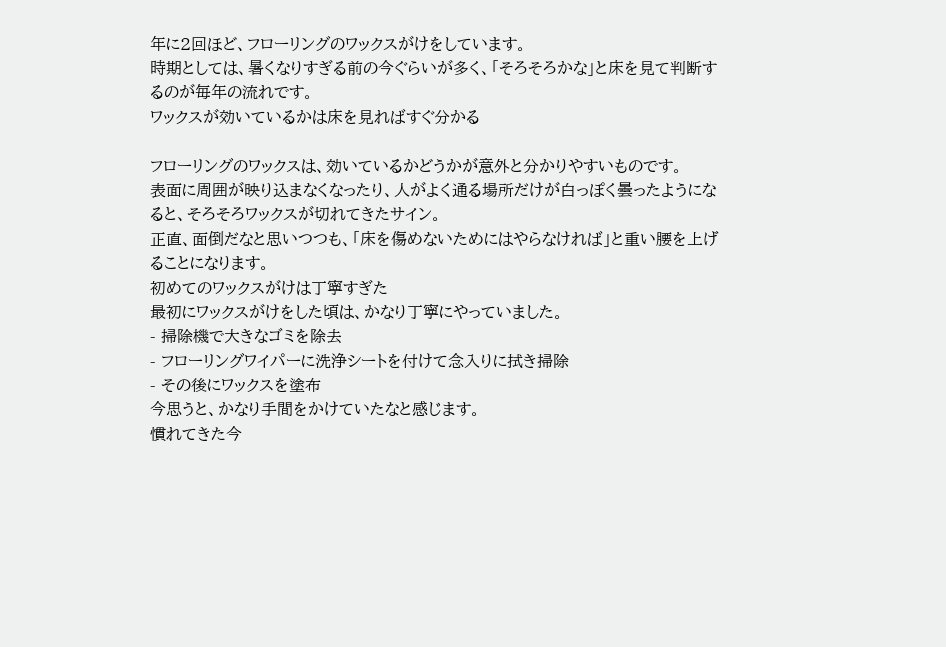年に2回ほど、フローリングのワックスがけをしています。
時期としては、暑くなりすぎる前の今ぐらいが多く、「そろそろかな」と床を見て判断するのが毎年の流れです。
ワックスが効いているかは床を見ればすぐ分かる

フローリングのワックスは、効いているかどうかが意外と分かりやすいものです。
表面に周囲が映り込まなくなったり、人がよく通る場所だけが白っぽく曇ったようになると、そろそろワックスが切れてきたサイン。
正直、面倒だなと思いつつも、「床を傷めないためにはやらなければ」と重い腰を上げることになります。
初めてのワックスがけは丁寧すぎた
最初にワックスがけをした頃は、かなり丁寧にやっていました。
- 掃除機で大きなゴミを除去
- フローリングワイパーに洗浄シートを付けて念入りに拭き掃除
- その後にワックスを塗布
今思うと、かなり手間をかけていたなと感じます。
慣れてきた今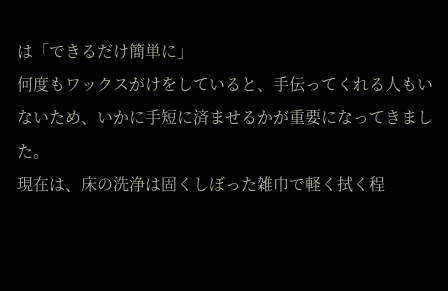は「できるだけ簡単に」
何度もワックスがけをしていると、手伝ってくれる人もいないため、いかに手短に済ませるかが重要になってきました。
現在は、床の洗浄は固くしぼった雑巾で軽く拭く程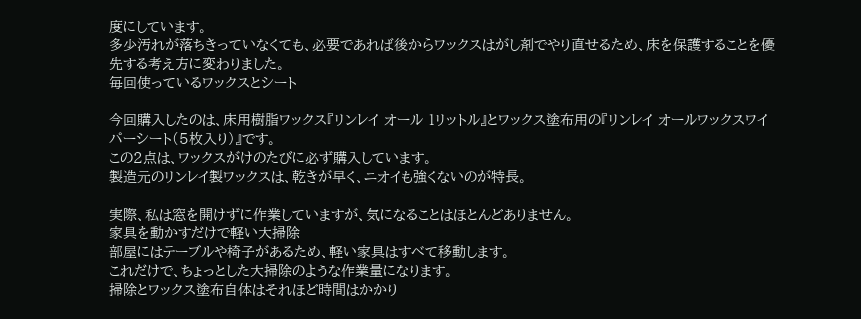度にしています。
多少汚れが落ちきっていなくても、必要であれば後からワックスはがし剤でやり直せるため、床を保護することを優先する考え方に変わりました。
毎回使っているワックスとシート

今回購入したのは、床用樹脂ワックス『リンレイ オール 1リットル』とワックス塗布用の『リンレイ オールワックスワイパーシート(5枚入り)』です。
この2点は、ワックスがけのたびに必ず購入しています。
製造元のリンレイ製ワックスは、乾きが早く、ニオイも強くないのが特長。

実際、私は窓を開けずに作業していますが、気になることはほとんどありません。
家具を動かすだけで軽い大掃除
部屋にはテーブルや椅子があるため、軽い家具はすべて移動します。
これだけで、ちょっとした大掃除のような作業量になります。
掃除とワックス塗布自体はそれほど時間はかかり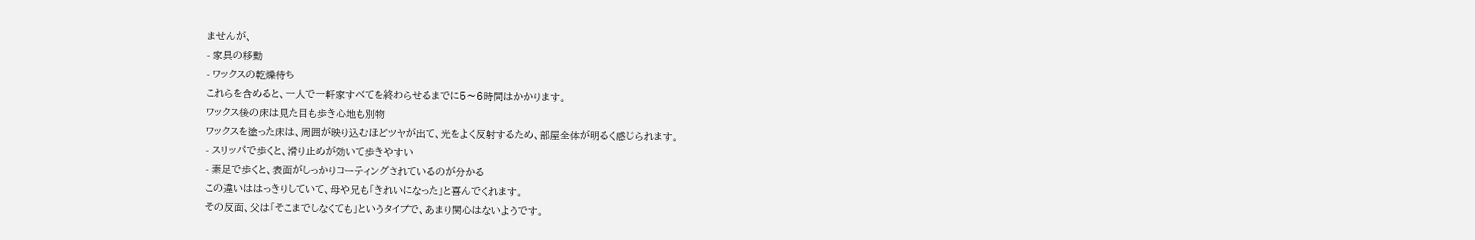ませんが、
- 家具の移動
- ワックスの乾燥待ち
これらを含めると、一人で一軒家すべてを終わらせるまでに5〜6時間はかかります。
ワックス後の床は見た目も歩き心地も別物
ワックスを塗った床は、周囲が映り込むほどツヤが出て、光をよく反射するため、部屋全体が明るく感じられます。
- スリッパで歩くと、滑り止めが効いて歩きやすい
- 素足で歩くと、表面がしっかりコーティングされているのが分かる
この違いははっきりしていて、母や兄も「きれいになった」と喜んでくれます。
その反面、父は「そこまでしなくても」というタイプで、あまり関心はないようです。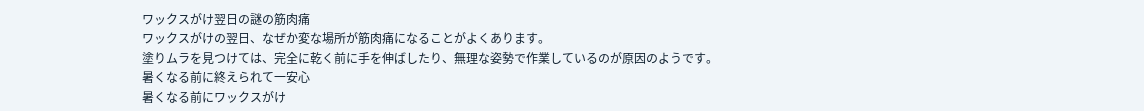ワックスがけ翌日の謎の筋肉痛
ワックスがけの翌日、なぜか変な場所が筋肉痛になることがよくあります。
塗りムラを見つけては、完全に乾く前に手を伸ばしたり、無理な姿勢で作業しているのが原因のようです。
暑くなる前に終えられて一安心
暑くなる前にワックスがけ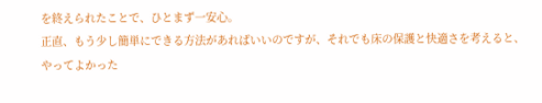を終えられたことで、ひとまず一安心。
正直、もう少し簡単にできる方法があればいいのですが、それでも床の保護と快適さを考えると、やってよかった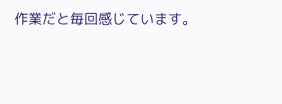作業だと毎回感じています。